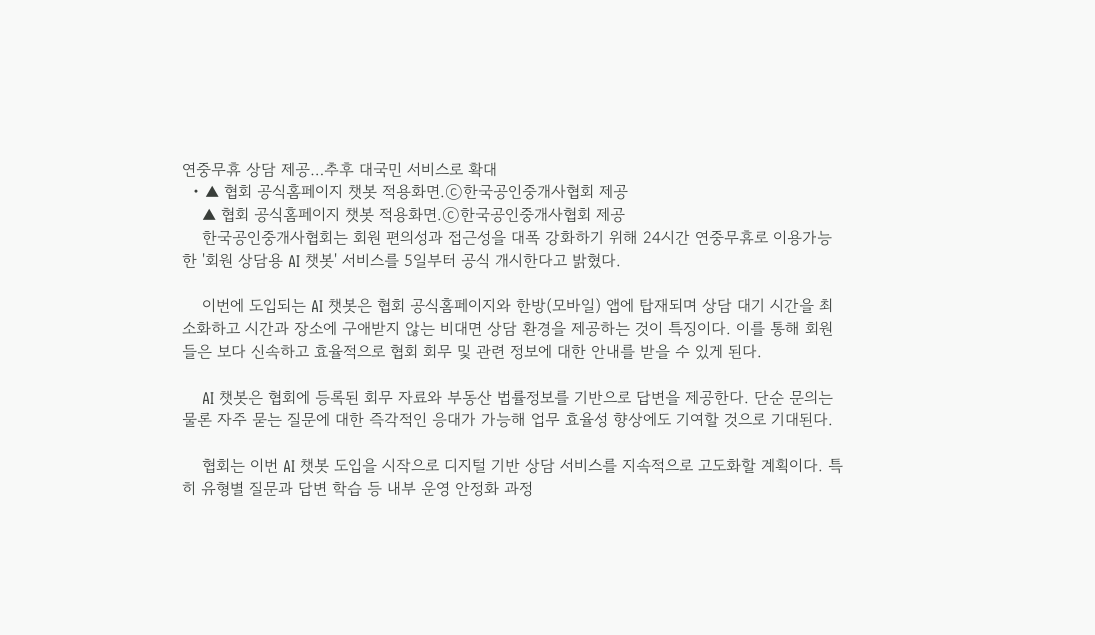연중무휴 상담 제공…추후 대국민 서비스로 확대
  • ▲ 협회 공식홈페이지 챗봇 적용화면.ⓒ한국공인중개사협회 제공
    ▲ 협회 공식홈페이지 챗봇 적용화면.ⓒ한국공인중개사협회 제공
    한국공인중개사협회는 회원 편의성과 접근성을 대폭 강화하기 위해 24시간 연중무휴로 이용가능한 '회원 상담용 AI 챗봇' 서비스를 5일부터 공식 개시한다고 밝혔다.

    이번에 도입되는 AI 챗봇은 협회 공식홈페이지와 한방(모바일) 앱에 탑재되며 상담 대기 시간을 최소화하고 시간과 장소에 구애받지 않는 비대면 상담 환경을 제공하는 것이 특징이다. 이를 통해 회원들은 보다 신속하고 효율적으로 협회 회무 및 관련 정보에 대한 안내를 받을 수 있게 된다.

    AI 챗봇은 협회에 등록된 회무 자료와 부동산 법률정보를 기반으로 답변을 제공한다. 단순 문의는 물론 자주 묻는 질문에 대한 즉각적인 응대가 가능해 업무 효율성 향상에도 기여할 것으로 기대된다.

    협회는 이번 AI 챗봇 도입을 시작으로 디지털 기반 상담 서비스를 지속적으로 고도화할 계획이다. 특히 유형별 질문과 답변 학습 등 내부 운영 안정화 과정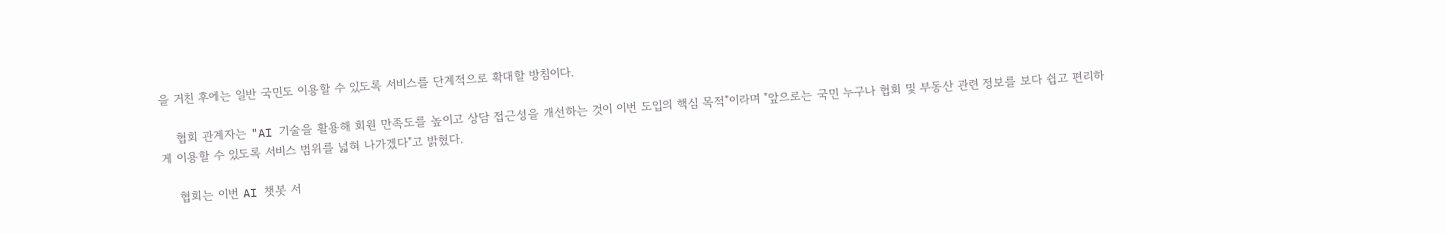을 거친 후에는 일반 국민도 이용할 수 있도록 서비스를 단계적으로 확대할 방침이다.

    협회 관계자는 "AI 기술을 활용해 회원 만족도를 높이고 상담 접근성을 개선하는 것이 이번 도입의 핵심 목적"이라며 "앞으로는 국민 누구나 협회 및 부동산 관련 정보를 보다 쉽고 편리하게 이용할 수 있도록 서비스 범위를 넓혀 나가겠다"고 밝혔다.

    협회는 이번 AI 챗봇 서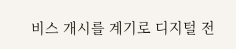비스 개시를 계기로 디지털 전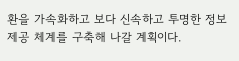환을 가속화하고 보다 신속하고 투명한 정보 제공 체계를 구축해 나갈 계획이다.